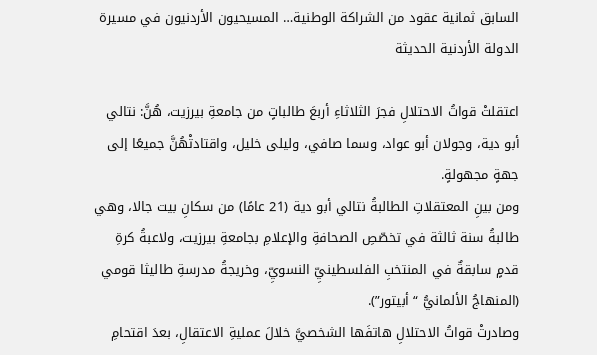السابق ثمانية عقود من الشراكة الوطنية… المسيحيون الأردنيون في مسيرة الدولة الأردنية الحديثة

اعتقلتْ قواتُ الاحتلالِ فجرَ الثلاثاءِ أربعَ طالباتٍ من جامعةِ بيرزيت، هُنَّ: نتالي أبو دية، وجولان أبو عواد، وسما صافي، وليلى خليل، واقتادتْهُنَّ جميعًا إلى جهةٍ مجهولةٍ.
ومن بينِ المعتقلاتِ الطالبةُ نتالي أبو دية (21 عامًا) من سكانِ بيت جالا، وهي طالبةُ سنة ثالثة في تخصّصِ الصحافةِ والإعلامِ بجامعةِ بيرزيت، ولاعبةُ كرةِ قدمٍ سابقةٌ في المنتخبِ الفلسطينيِّ النسويِّ، وخريجةُ مدرسةِ طاليثا قومي (المنهاجُ الألمانيُّ “أبيتور”).
وصادرتْ قواتُ الاحتلالِ هاتفَها الشخصيَّ خلالَ عمليةِ الاعتقالِ، بعدَ اقتحامِ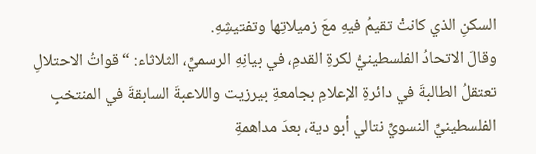السكنِ الذي كانتْ تقيمُ فيهِ معَ زميلاتِها وتفتيشِهِ.
وقالَ الاتحادُ الفلسطينيُّ لكرةِ القدمِ، في بيانِهِ الرسميِّ، الثلاثاء: “قواتُ الاحتلالِ تعتقلُ الطالبةَ في دائرةِ الإعلامِ بجامعةِ بيرزيت واللاعبةَ السابقةَ في المنتخبِ الفلسطينيِّ النسويِّ نتالي أبو دية، بعدَ مداهمةِ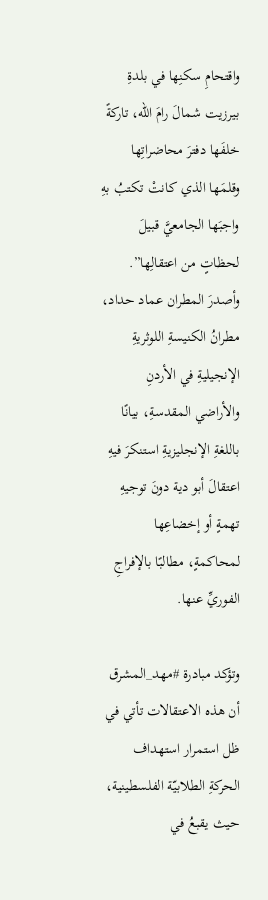واقتحامِ سكنِها في بلدةِ بيرزيت شمالَ رامَ الله، تاركةً خلفَها دفترَ محاضراتِها وقلمَها الذي كانتْ تكتبُ بهِ واجبَها الجامعيَّ قبيلَ لحظاتٍ من اعتقالِها”.
وأصدرَ المطران عماد حداد، مطرانُ الكنيسةِ اللوثريةِ الإنجيليةِ في الأردنِ والأراضي المقدسةِ، بيانًا باللغةِ الإنجليزيةِ استنكرَ فيهِ اعتقالَ أبو دية دونَ توجيهِ تهمةٍ أو إخضاعِها لمحاكمةٍ، مطالبًا بالإفراجِ الفوريِّ عنها.

وتؤكد مبادرة #مهد_المشرق أن هذه الاعتقالات تأتي في ظل استمرار استهداف الحركةِ الطلابيّة الفلسطينية، حيث يقبعُ في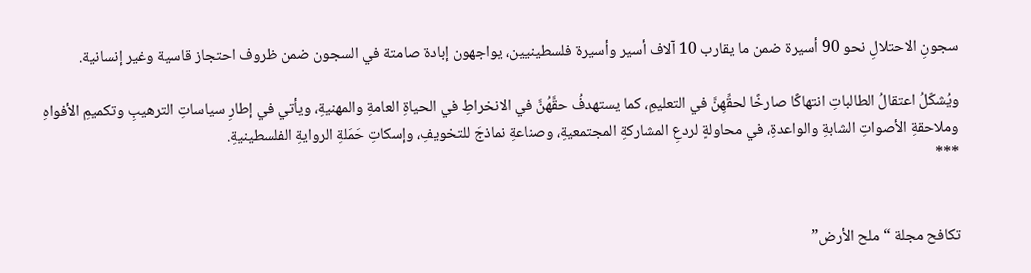سجونِ الاحتلالِ نحو 90 أسيرة ضمن ما يقارب 10 آلاف أسير وأسيرة فلسطينيين، يواجهون إبادة صامتة في السجون ضمن ظروف احتجاز قاسية وغير إنسانية.

ويُشكّلُ اعتقالُ الطالباتِ انتهاكًا صارخًا لحقِّهِنَّ في التعليمِ، كما يستهدفُ حقَّهُنَّ في الانخراطِ في الحياةِ العامةِ والمهنيةِ، ويأتي في إطارِ سياساتِ الترهيبِ وتكميمِ الأفواهِ وملاحقةِ الأصواتِ الشابةِ والواعدةِ، في محاولةٍ لردعِ المشاركةِ المجتمعيةِ، وصناعةِ نماذجَ للتخويفِ، وإسكاتِ حَمَلةِ الروايةِ الفلسطينيةِ.
***


تكافح مجلة “ملح الأرض”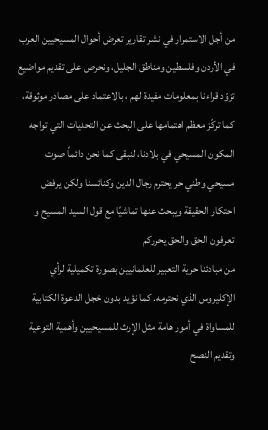من أجل الاستمرار في نشر تقارير تعرض أحوال المسيحيين العرب في الأردن وفلسطين ومناطق الجليل، ونحرص على تقديم مواضيع تزوّد قراءنا بمعلومات مفيدة لهم ، بالاعتماد على مصادر موثوقة، كما تركّز معظم اهتمامها على البحث عن التحديات التي تواجه المكون المسيحي في بلادنا، لنبقى كما نحن دائماً صوت مسيحي وطني حر يحترم رجال الدين وكنائسنا ولكن يرفض احتكار الحقيقة ويبحث عنها تماشيًا مع قول السيد المسيح و تعرفون الحق والحق يحرركم
من مبادئنا حرية التعبير للعلمانيين بصورة تكميلية لرأي الإكليروس الذي نحترمه. كما نؤيد بدون خجل الدعوة الكتابية للمساواة في أمور هامة مثل الإرث للمسيحيين وأهمية التوعية وتقديم النصح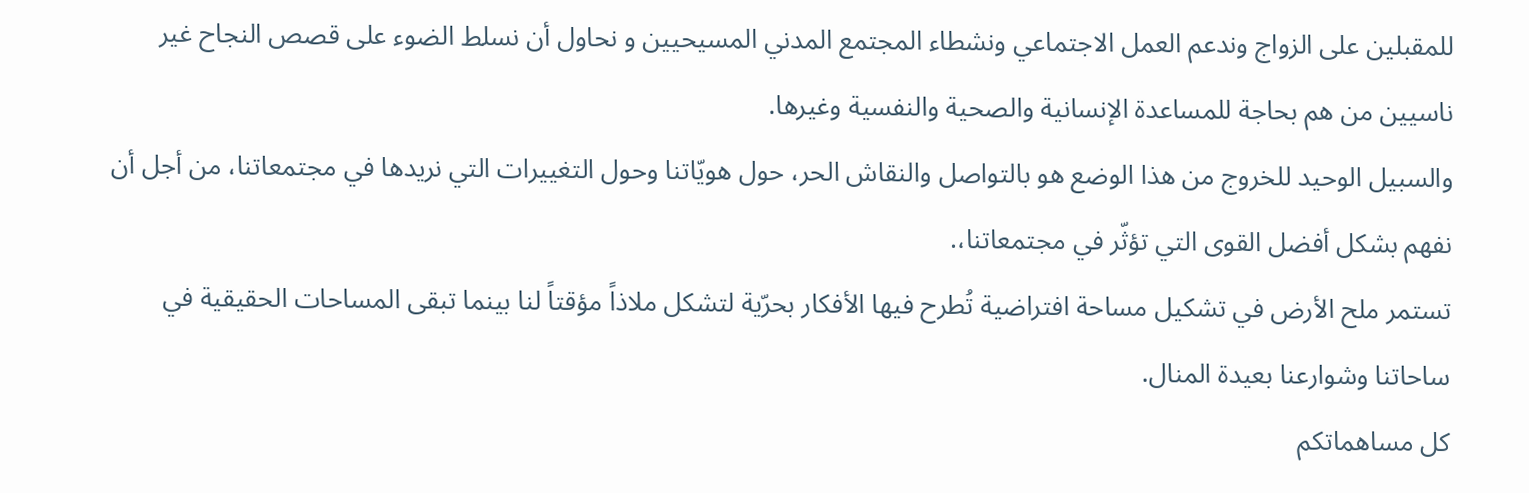للمقبلين على الزواج وندعم العمل الاجتماعي ونشطاء المجتمع المدني المسيحيين و نحاول أن نسلط الضوء على قصص النجاح غير ناسيين من هم بحاجة للمساعدة الإنسانية والصحية والنفسية وغيرها.
والسبيل الوحيد للخروج من هذا الوضع هو بالتواصل والنقاش الحر، حول هويّاتنا وحول التغييرات التي نريدها في مجتمعاتنا، من أجل أن نفهم بشكل أفضل القوى التي تؤثّر في مجتمعاتنا،.
تستمر ملح الأرض في تشكيل مساحة افتراضية تُطرح فيها الأفكار بحرّية لتشكل ملاذاً مؤقتاً لنا بينما تبقى المساحات الحقيقية في ساحاتنا وشوارعنا بعيدة المنال.
كل مساهماتكم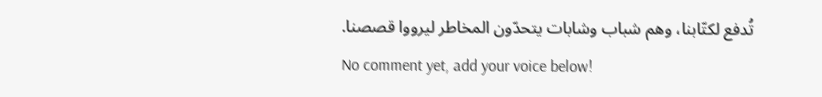تُدفع لكتّابنا، وهم شباب وشابات يتحدّون المخاطر ليرووا قصصنا.
No comment yet, add your voice below!